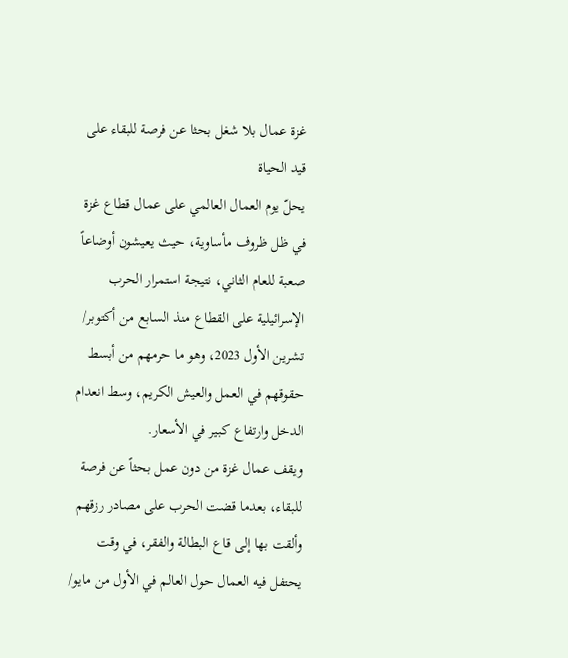غزة عمال بلا شغل بحثا عن فرصة للبقاء على قيد الحياة
يحلّ يوم العمال العالمي على عمال قطاع غزة في ظل ظروف مأساوية، حيث يعيشون أوضاعاً صعبة للعام الثاني، نتيجة استمرار الحرب الإسرائيلية على القطاع منذ السابع من أكتوبر/ تشرين الأول 2023، وهو ما حرمهم من أبسط حقوقهم في العمل والعيش الكريم، وسط انعدام الدخل وارتفاع كبير في الأسعار.
ويقف عمال غزة من دون عمل بحثاً عن فرصة للبقاء، بعدما قضت الحرب على مصادر رزقهم وألقت بها إلى قاع البطالة والفقر، في وقت يحتفل فيه العمال حول العالم في الأول من مايو/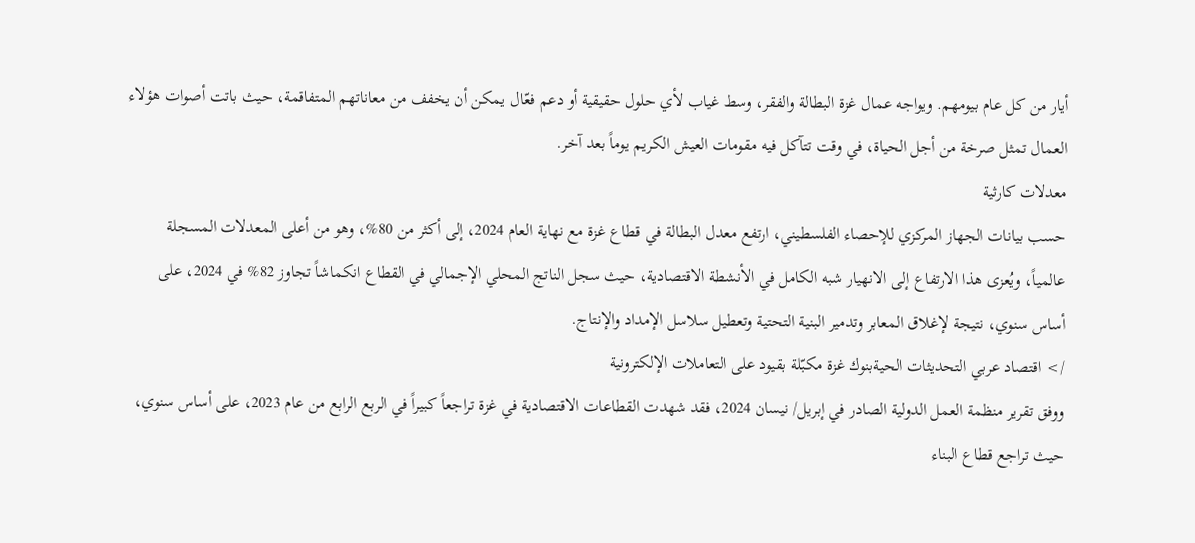أيار من كل عام بيومهم. ويواجه عمال غزة البطالة والفقر، وسط غياب لأي حلول حقيقية أو دعم فعّال يمكن أن يخفف من معاناتهم المتفاقمة، حيث باتت أصوات هؤلاء العمال تمثل صرخة من أجل الحياة، في وقت تتآكل فيه مقومات العيش الكريم يوماً بعد آخر.
معدلات كارثية
حسب بيانات الجهاز المركزي للإحصاء الفلسطيني، ارتفع معدل البطالة في قطاع غزة مع نهاية العام 2024، إلى أكثر من 80%، وهو من أعلى المعدلات المسجلة عالمياً، ويُعزى هذا الارتفاع إلى الانهيار شبه الكامل في الأنشطة الاقتصادية، حيث سجل الناتج المحلي الإجمالي في القطاع انكماشاً تجاوز 82% في 2024، على أساس سنوي، نتيجة لإغلاق المعابر وتدمير البنية التحتية وتعطيل سلاسل الإمداد والإنتاج.
/> اقتصاد عربي التحديثات الحيةبنوك غزة مكبّلة بقيود على التعاملات الإلكترونية
ووفق تقرير منظمة العمل الدولية الصادر في إبريل/ نيسان 2024، فقد شهدت القطاعات الاقتصادية في غزة تراجعاً كبيراً في الربع الرابع من عام 2023، على أساس سنوي، حيث تراجع قطاع البناء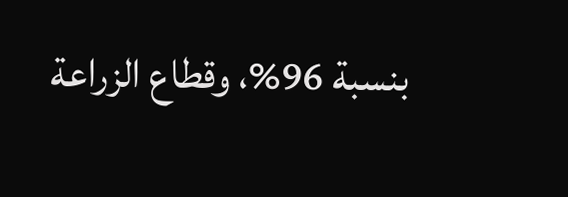بنسبة 96%، وقطاع الزراعة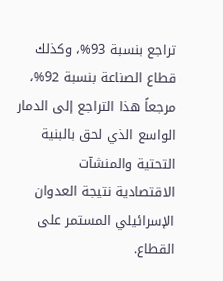تراجع بنسبة 93%، وكذلك قطاع الصناعة بنسبة 92%، مرجعاً هذا التراجع إلى الدمار الواسع الذي لحق بالبنية التحتية والمنشآت الاقتصادية نتيجة العدوان الإسرائيلي المستمر على القطاع.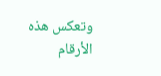وتعكس هذه الأرقام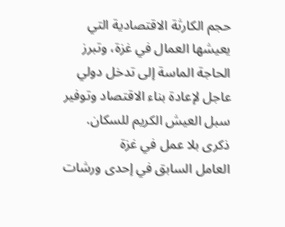حجم الكارثة الاقتصادية التي يعيشها العمال في غزة، وتبرز الحاجة الماسة إلى تدخل دولي عاجل لإعادة بناء الاقتصاد وتوفير سبل العيش الكريم للسكان.
ذكرى بلا عمل في غزة
العامل السابق في إحدى ورشات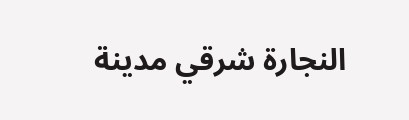النجارة شرقي مدينة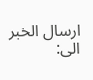ارسال الخبر الى: